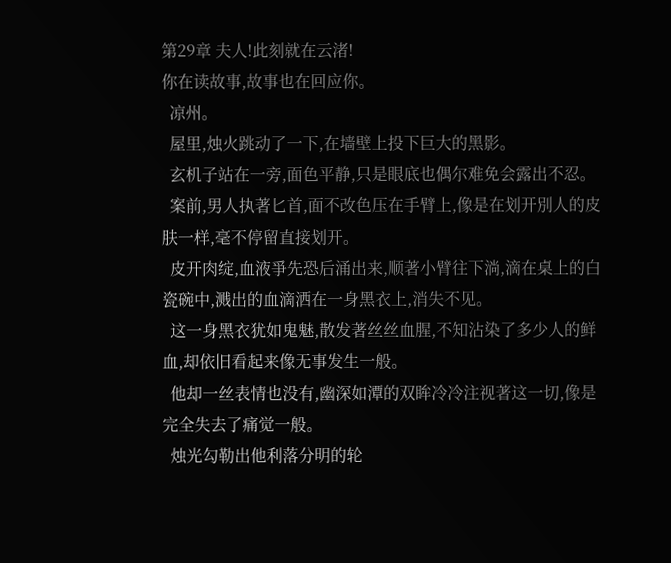第29章 夫人!此刻就在云渚!
你在读故事,故事也在回应你。
  凉州。
  屋里,烛火跳动了一下,在墙壁上投下巨大的黑影。
  玄机子站在一旁,面色平静,只是眼底也偶尔难免会露出不忍。
  案前,男人执著匕首,面不改色压在手臂上,像是在划开別人的皮肤一样,毫不停留直接划开。
  皮开肉绽,血液爭先恐后涌出来,顺著小臂往下淌,滴在桌上的白瓷碗中,溅出的血滴洒在一身黑衣上,消失不见。
  这一身黑衣犹如鬼魅,散发著丝丝血腥,不知沾染了多少人的鲜血,却依旧看起来像无事发生一般。
  他却一丝表情也没有,幽深如潭的双眸冷冷注视著这一切,像是完全失去了痛觉一般。
  烛光勾勒出他利落分明的轮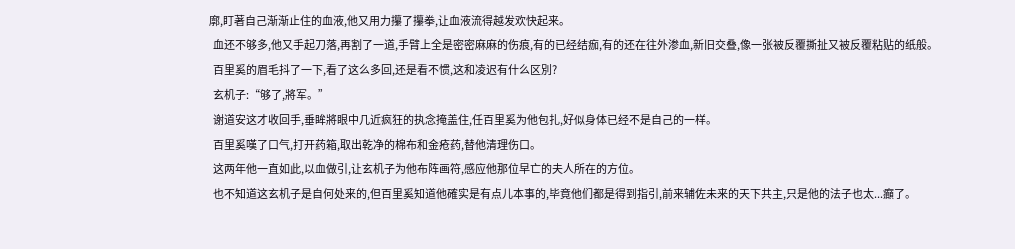廓,盯著自己渐渐止住的血液,他又用力攥了攥拳,让血液流得越发欢快起来。
  血还不够多,他又手起刀落,再割了一道,手臂上全是密密麻麻的伤痕,有的已经结痂,有的还在往外渗血,新旧交叠,像一张被反覆撕扯又被反覆粘贴的纸般。
  百里奚的眉毛抖了一下,看了这么多回,还是看不惯,这和凌迟有什么区別?
  玄机子:“够了,將军。”
  谢道安这才收回手,垂眸將眼中几近疯狂的执念掩盖住,任百里奚为他包扎,好似身体已经不是自己的一样。
  百里奚嘆了口气,打开药箱,取出乾净的棉布和金疮药,替他清理伤口。
  这两年他一直如此,以血做引,让玄机子为他布阵画符,感应他那位早亡的夫人所在的方位。
  也不知道这玄机子是自何处来的,但百里奚知道他確实是有点儿本事的,毕竟他们都是得到指引,前来辅佐未来的天下共主,只是他的法子也太...癲了。